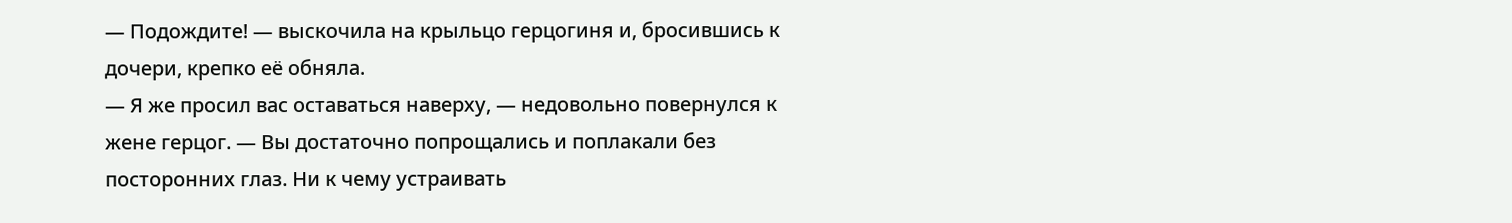— Подождите! — выскочила на крыльцо герцогиня и, бросившись к дочери, крепко её обняла.
— Я же просил вас оставаться наверху, — недовольно повернулся к жене герцог. — Вы достаточно попрощались и поплакали без посторонних глаз. Ни к чему устраивать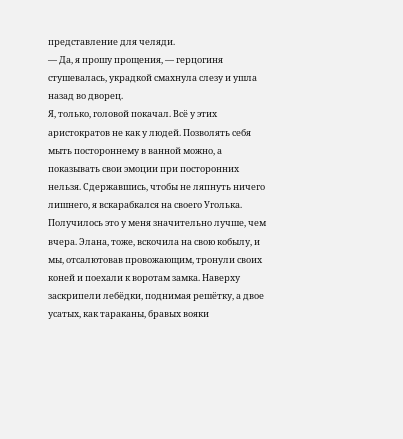представление для челяди.
— Да, я прошу прощения, — герцогиня стушевалась, украдкой смахнула слезу и ушла назад во дворец.
Я, только, головой покачал. Всё у этих аристократов не как у людей. Позволять себя мыть постороннему в ванной можно, а показывать свои эмоции при посторонних нельзя. Сдержавшись, чтобы не ляпнуть ничего лишнего, я вскарабкался на своего Уголька. Получилось это у меня значительно лучше, чем вчера. Элана, тоже, вскочила на свою кобылу, и мы, отсалютовав провожающим, тронули своих коней и поехали к воротам замка. Наверху заскрипели лебёдки, поднимая решётку, а двое усатых, как тараканы, бравых вояки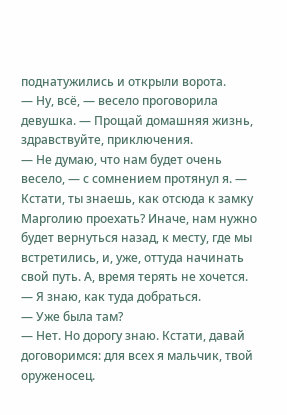поднатужились и открыли ворота.
— Ну, всё, — весело проговорила девушка. — Прощай домашняя жизнь, здравствуйте, приключения.
— Не думаю, что нам будет очень весело, — с сомнением протянул я. — Кстати, ты знаешь, как отсюда к замку Марголию проехать? Иначе, нам нужно будет вернуться назад, к месту, где мы встретились, и, уже, оттуда начинать свой путь. А, время терять не хочется.
— Я знаю, как туда добраться.
— Уже была там?
— Нет. Но дорогу знаю. Кстати, давай договоримся: для всех я мальчик, твой оруженосец.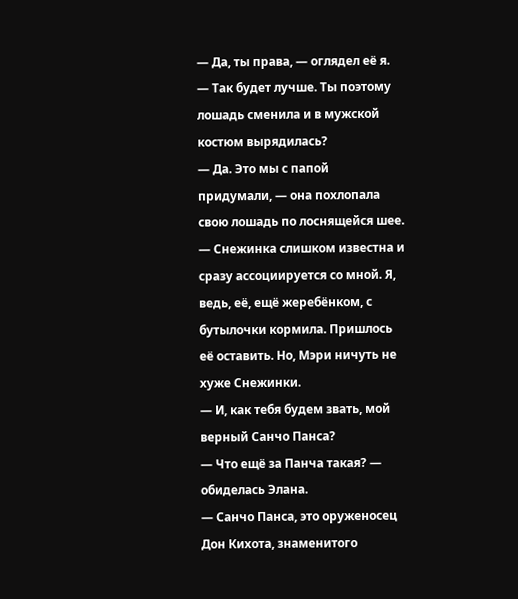— Да, ты права, — оглядел её я. — Так будет лучше. Ты поэтому лошадь сменила и в мужской костюм вырядилась?
— Да. Это мы с папой придумали, — она похлопала свою лошадь по лоснящейся шее. — Снежинка слишком известна и сразу ассоциируется со мной. Я, ведь, её, ещё жеребёнком, с бутылочки кормила. Пришлось её оставить. Но, Мэри ничуть не хуже Снежинки.
— И, как тебя будем звать, мой верный Санчо Панса?
— Что ещё за Панча такая? — обиделась Элана.
— Санчо Панса, это оруженосец Дон Кихота, знаменитого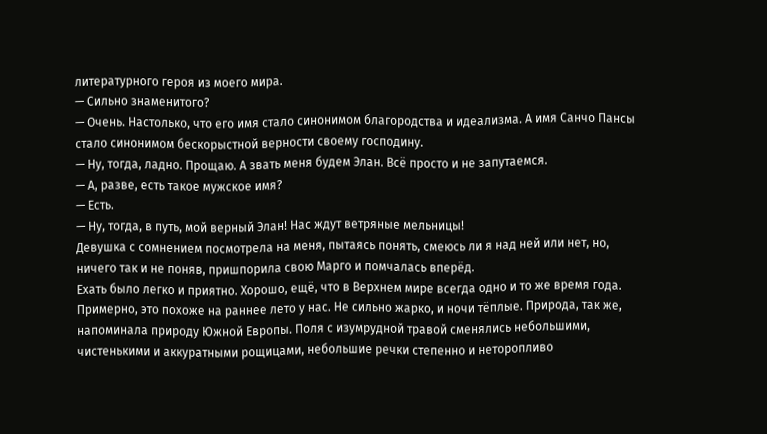литературного героя из моего мира.
— Сильно знаменитого?
— Очень. Настолько, что его имя стало синонимом благородства и идеализма. А имя Санчо Пансы стало синонимом бескорыстной верности своему господину.
— Ну, тогда, ладно. Прощаю. А звать меня будем Элан. Всё просто и не запутаемся.
— А, разве, есть такое мужское имя?
— Есть.
— Ну, тогда, в путь, мой верный Элан! Нас ждут ветряные мельницы!
Девушка с сомнением посмотрела на меня, пытаясь понять, смеюсь ли я над ней или нет, но, ничего так и не поняв, пришпорила свою Марго и помчалась вперёд.
Ехать было легко и приятно. Хорошо, ещё, что в Верхнем мире всегда одно и то же время года. Примерно, это похоже на раннее лето у нас. Не сильно жарко, и ночи тёплые. Природа, так же, напоминала природу Южной Европы. Поля с изумрудной травой сменялись небольшими, чистенькими и аккуратными рощицами, небольшие речки степенно и неторопливо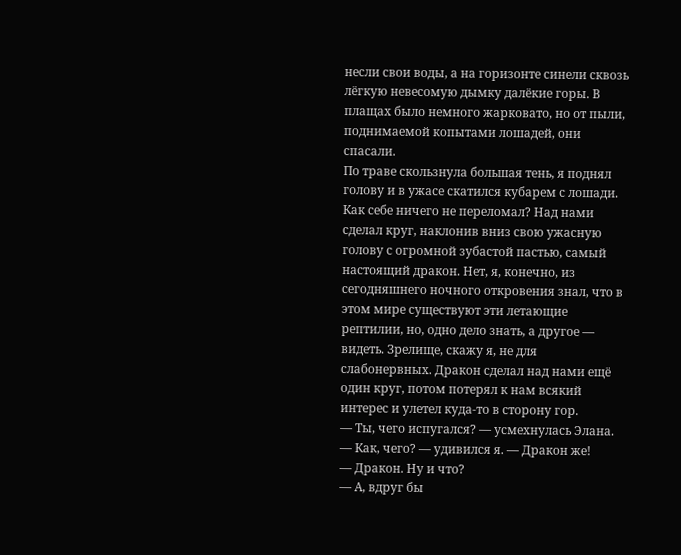несли свои воды, а на горизонте синели сквозь лёгкую невесомую дымку далёкие горы. В плащах было немного жарковато, но от пыли, поднимаемой копытами лошадей, они спасали.
По траве скользнула большая тень, я поднял голову и в ужасе скатился кубарем с лошади. Как себе ничего не переломал? Над нами сделал круг, наклонив вниз свою ужасную голову с огромной зубастой пастью, самый настоящий дракон. Нет, я, конечно, из сегодняшнего ночного откровения знал, что в этом мире существуют эти летающие рептилии, но, одно дело знать, а другое — видеть. Зрелище, скажу я, не для слабонервных. Дракон сделал над нами ещё один круг, потом потерял к нам всякий интерес и улетел куда-то в сторону гор.
— Ты, чего испугался? — усмехнулась Элана.
— Как, чего? — удивился я. — Дракон же!
— Дракон. Ну и что?
— А, вдруг бы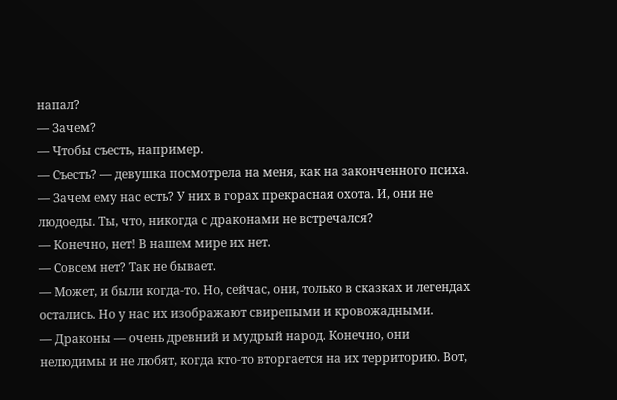напал?
— Зачем?
— Чтобы съесть, например.
— Съесть? — девушка посмотрела на меня, как на законченного психа. — Зачем ему нас есть? У них в горах прекрасная охота. И, они не людоеды. Ты, что, никогда с драконами не встречался?
— Конечно, нет! В нашем мире их нет.
— Совсем нет? Так не бывает.
— Может, и были когда-то. Но, сейчас, они, только в сказках и легендах остались. Но у нас их изображают свирепыми и кровожадными.
— Драконы — очень древний и мудрый народ. Конечно, они нелюдимы и не любят, когда кто-то вторгается на их территорию. Вот,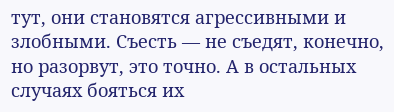тут, они становятся агрессивными и злобными. Съесть — не съедят, конечно, но разорвут, это точно. А в остальных случаях бояться их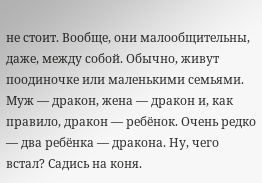не стоит. Вообще, они малообщительны, даже, между собой. Обычно, живут поодиночке или маленькими семьями. Муж — дракон, жена — дракон и, как правило, дракон — ребёнок. Очень редко — два ребёнка — дракона. Ну, чего встал? Садись на коня.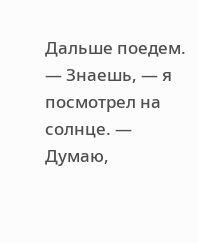Дальше поедем.
— Знаешь, — я посмотрел на солнце. — Думаю,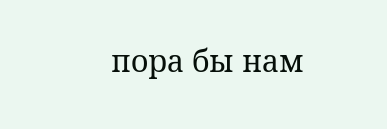пора бы нам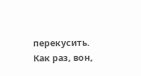перекусить. Как раз, вон,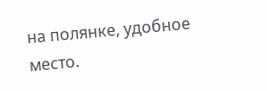на полянке, удобное место.